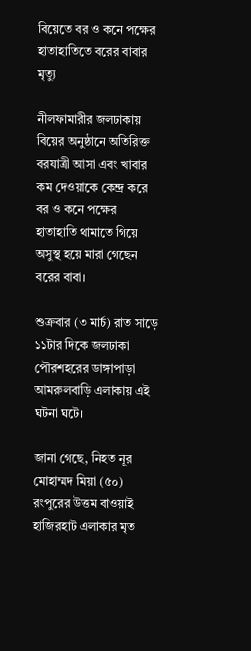বিয়েতে বর ও কনে পক্ষের হাতাহাতিতে বরের বাবার মৃত্যু

নীলফামারীর জলঢাকায় বিয়ের অনুষ্ঠানে অতিরিক্ত বরযাত্রী আসা এবং খাবার কম দেওয়াকে কেন্দ্র করে বর ও কনে পক্ষের হাতাহাতি থামাতে গিয়ে অসুস্থ হয়ে মারা গেছেন বরের বাবা।

শুক্রবার (৩ মার্চ) রাত সাড়ে ১১টার দিকে জলঢাকা পৌরশহরের ডাঙ্গাপাড়া আমরুলবাড়ি এলাকায় এই ঘটনা ঘটে।

জানা গেছে, নিহত নূর মোহাম্মদ মিয়া (৫০) রংপুরের উত্তম বাওয়াই হাজিরহাট এলাকার মৃত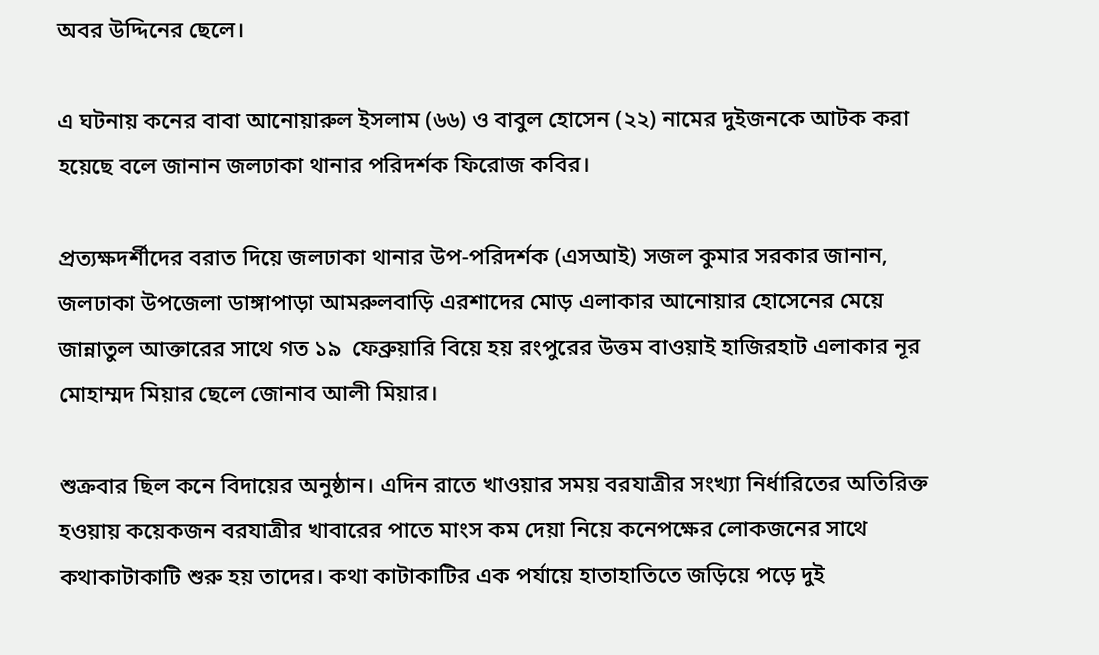অবর উদ্দিনের ছেলে।

এ ঘটনায় কনের বাবা আনোয়ারুল ইসলাম (৬৬) ও বাবুল হোসেন (২২) নামের দুইজনকে আটক করা হয়েছে বলে জানান জলঢাকা থানার পরিদর্শক ফিরোজ কবির।

প্রত্যক্ষদর্শীদের বরাত দিয়ে জলঢাকা থানার উপ-পরিদর্শক (এসআই) সজল কুমার সরকার জানান, জলঢাকা উপজেলা ডাঙ্গাপাড়া আমরুলবাড়ি এরশাদের মোড় এলাকার আনোয়ার হোসেনের মেয়ে জান্নাতুল আক্তারের সাথে গত ১৯  ফেব্রুয়ারি বিয়ে হয় রংপুরের উত্তম বাওয়াই হাজিরহাট এলাকার নূর মোহাম্মদ মিয়ার ছেলে জোনাব আলী মিয়ার।

শুক্রবার ছিল কনে বিদায়ের অনুষ্ঠান। এদিন রাতে খাওয়ার সময় বরযাত্রীর সংখ্যা নির্ধারিতের অতিরিক্ত হওয়ায় কয়েকজন বরযাত্রীর খাবারের পাতে মাংস কম দেয়া নিয়ে কনেপক্ষের লোকজনের সাথে কথাকাটাকাটি শুরু হয় তাদের। কথা কাটাকাটির এক পর্যায়ে হাতাহাতিতে জড়িয়ে পড়ে দুই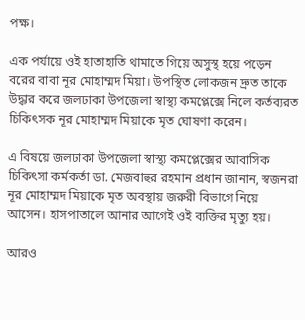পক্ষ।

এক পর্যায়ে ওই হাতাহাতি থামাতে গিয়ে অসুস্থ হয়ে পড়েন বরের বাবা নূর মোহাম্মদ মিয়া। উপস্থিত লোকজন দ্রুত তাকে উদ্ধার করে জলঢাকা উপজেলা স্বাস্থ্য কমপ্লেক্সে নিলে কর্তব্যরত চিকিৎসক নূর মোহাম্মদ মিয়াকে মৃত ঘোষণা করেন।

এ বিষয়ে জলঢাকা উপজেলা স্বাস্থ্য কমপ্লেক্সের আবাসিক চিকিৎসা কর্মকর্তা ডা. মেজবাহুর রহমান প্রধান জানান, স্বজনরা নূর মোহাম্মদ মিয়াকে মৃত অবস্থায় জরুরী বিভাগে নিয়ে আসেন। হাসপাতালে আনার আগেই ওই ব্যক্তির মৃত্যু হয়।

আরও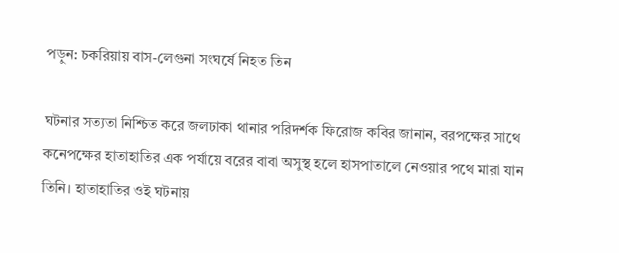পড়ুন: চকরিয়ায় বাস-লেগুনা সংঘর্ষে নিহত তিন

ঘটনার সত্যতা নিশ্চিত করে জলঢাকা থানার পরিদর্শক ফিরোজ কবির জানান, বরপক্ষের সাথে কনেপক্ষের হাতাহাতির এক পর্যায়ে বরের বাবা অসুস্থ হলে হাসপাতালে নেওয়ার পথে মারা যান তিনি। হাতাহাতির ওই ঘটনায়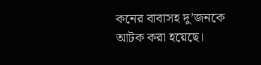কনের বাবাসহ দু’জনকে আটক করা হয়েছে।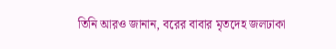তিনি আরও জানান, বরের বাবার মৃতদেহ জলঢাকা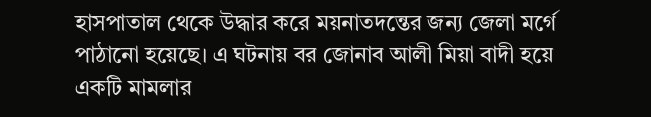হাসপাতাল থেকে উদ্ধার করে ময়নাতদন্তের জন্য জেলা মর্গে পাঠানো হয়েছে। এ ঘটনায় বর জোনাব আলী মিয়া বাদী হয়ে একটি মামলার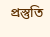প্রস্তুতি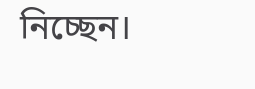নিচ্ছেন।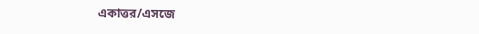একাত্তর/এসজে